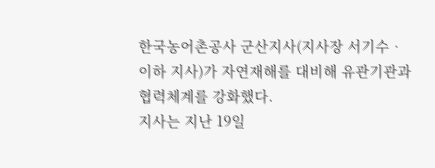한국농어촌공사 군산지사(지사장 서기수‧이하 지사)가 자연재해를 대비해 유관기관과 협력체계를 강화했다.
지사는 지난 19일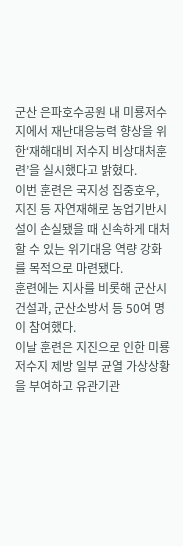군산 은파호수공원 내 미룡저수지에서 재난대응능력 향상을 위한‘재해대비 저수지 비상대처훈련’을 실시했다고 밝혔다.
이번 훈련은 국지성 집중호우, 지진 등 자연재해로 농업기반시설이 손실됐을 때 신속하게 대처할 수 있는 위기대응 역량 강화를 목적으로 마련됐다.
훈련에는 지사를 비롯해 군산시 건설과, 군산소방서 등 50여 명이 참여했다.
이날 훈련은 지진으로 인한 미룡저수지 제방 일부 균열 가상상황을 부여하고 유관기관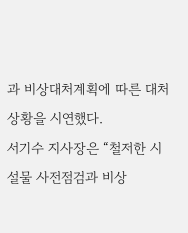과 비상대처계획에 따른 대처상황을 시연했다.
서기수 지사장은 “철저한 시설물 사전점검과 비상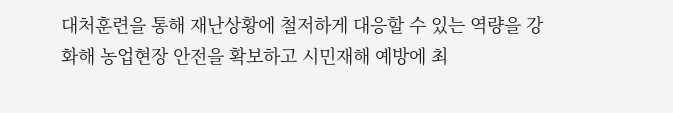대처훈련을 통해 재난상황에 철저하게 대응할 수 있는 역량을 강화해 농업현장 안전을 확보하고 시민재해 예방에 최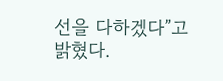선을 다하겠다”고 밝혔다.